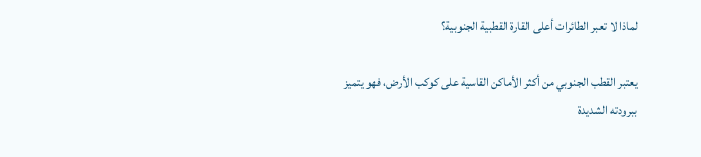لماذا لا تعبر الطائرات أعلى القارة القطبية الجنوبية؟

يعتبر القطب الجنوبي من أكثر الأماكن القاسية على كوكب الأرض، فهو يتميز ببرودته الشديدة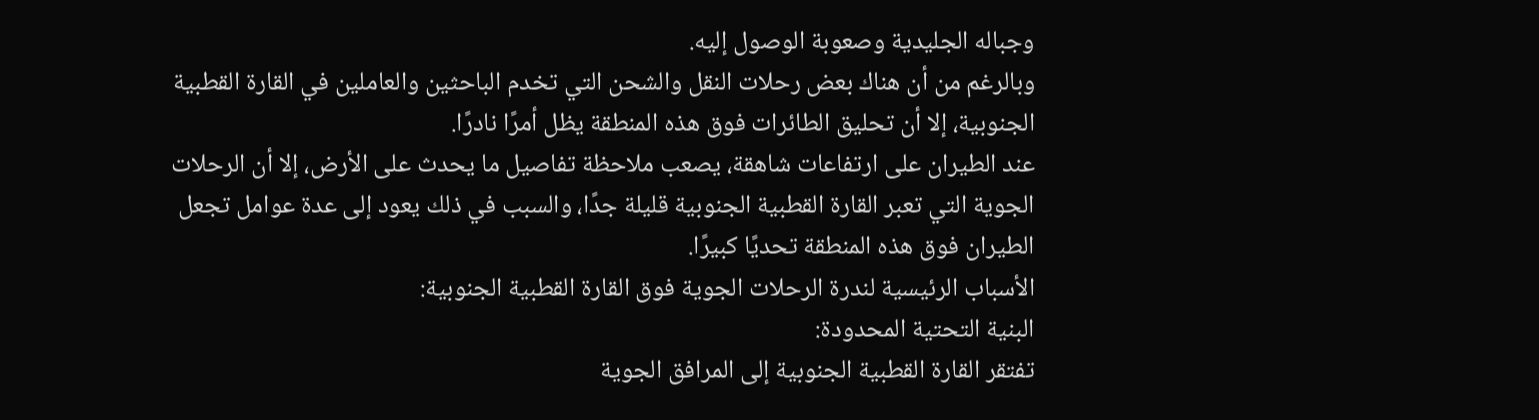وجباله الجليدية وصعوبة الوصول إليه.
وبالرغم من أن هناك بعض رحلات النقل والشحن التي تخدم الباحثين والعاملين في القارة القطبية الجنوبية، إلا أن تحليق الطائرات فوق هذه المنطقة يظل أمرًا نادرًا.
عند الطيران على ارتفاعات شاهقة، يصعب ملاحظة تفاصيل ما يحدث على الأرض، إلا أن الرحلات الجوية التي تعبر القارة القطبية الجنوبية قليلة جدًا، والسبب في ذلك يعود إلى عدة عوامل تجعل الطيران فوق هذه المنطقة تحديًا كبيرًا.
الأسباب الرئيسية لندرة الرحلات الجوية فوق القارة القطبية الجنوبية:
البنية التحتية المحدودة:
تفتقر القارة القطبية الجنوبية إلى المرافق الجوية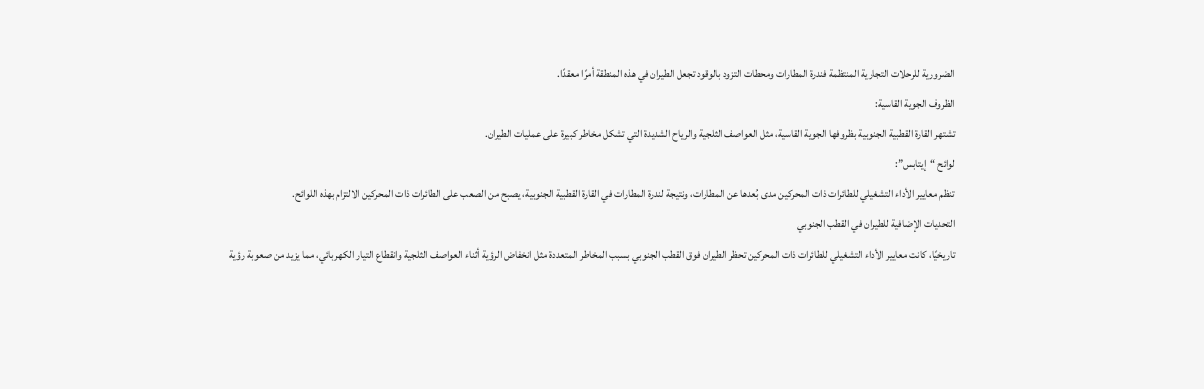الضرورية للرحلات التجارية المنتظمة فندرة المطارات ومحطات التزود بالوقود تجعل الطيران في هذه المنطقة أمرًا معقدًا.
الظروف الجوية القاسية:
تشتهر القارة القطبية الجنوبية بظروفها الجوية القاسية، مثل العواصف الثلجية والرياح الشديدة التي تشكل مخاطر كبيرة على عمليات الطيران.
لوائح “إيتابس”:
تنظم معايير الأداء التشغيلي للطائرات ذات المحركين مدى بُعدها عن المطارات، ونتيجة لندرة المطارات في القارة القطبية الجنوبية، يصبح من الصعب على الطائرات ذات المحركين الالتزام بهذه اللوائح.
التحديات الإضافية للطيران في القطب الجنوبي
تاريخيًا، كانت معايير الأداء التشغيلي للطائرات ذات المحركين تحظر الطيران فوق القطب الجنوبي بسبب المخاطر المتعددة مثل انخفاض الرؤية أثناء العواصف الثلجية وانقطاع التيار الكهربائي، مما يزيد من صعوبة رؤية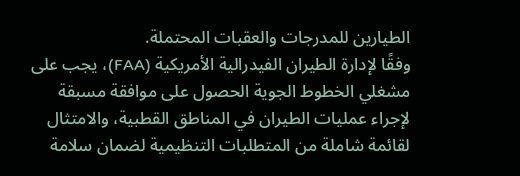الطيارين للمدرجات والعقبات المحتملة.
وفقًا لإدارة الطيران الفيدرالية الأمريكية (FAA)، يجب على مشغلي الخطوط الجوية الحصول على موافقة مسبقة لإجراء عمليات الطيران في المناطق القطبية، والامتثال لقائمة شاملة من المتطلبات التنظيمية لضمان سلامة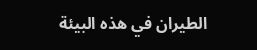الطيران في هذه البيئة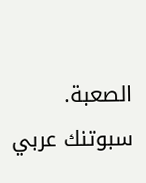الصعبة.
سبوتنك عربي